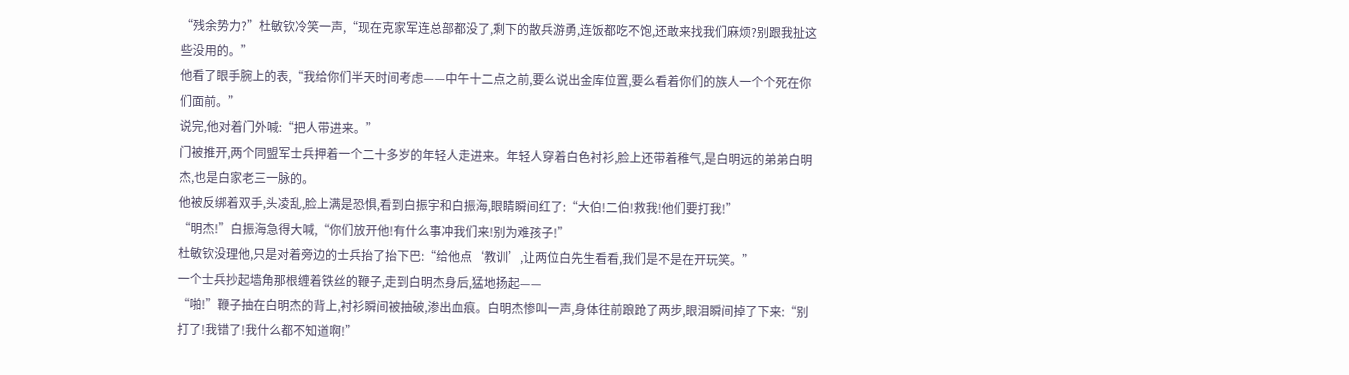“残余势力?”杜敏钦冷笑一声,“现在克家军连总部都没了,剩下的散兵游勇,连饭都吃不饱,还敢来找我们麻烦?别跟我扯这些没用的。”
他看了眼手腕上的表,“我给你们半天时间考虑——中午十二点之前,要么说出金库位置,要么看着你们的族人一个个死在你们面前。”
说完,他对着门外喊:“把人带进来。”
门被推开,两个同盟军士兵押着一个二十多岁的年轻人走进来。年轻人穿着白色衬衫,脸上还带着稚气,是白明远的弟弟白明杰,也是白家老三一脉的。
他被反绑着双手,头凌乱,脸上满是恐惧,看到白振宇和白振海,眼睛瞬间红了:“大伯!二伯!救我!他们要打我!”
“明杰!”白振海急得大喊,“你们放开他!有什么事冲我们来!别为难孩子!”
杜敏钦没理他,只是对着旁边的士兵抬了抬下巴:“给他点‘教训’,让两位白先生看看,我们是不是在开玩笑。”
一个士兵抄起墙角那根缠着铁丝的鞭子,走到白明杰身后,猛地扬起——
“啪!”鞭子抽在白明杰的背上,衬衫瞬间被抽破,渗出血痕。白明杰惨叫一声,身体往前踉跄了两步,眼泪瞬间掉了下来:“别打了!我错了!我什么都不知道啊!”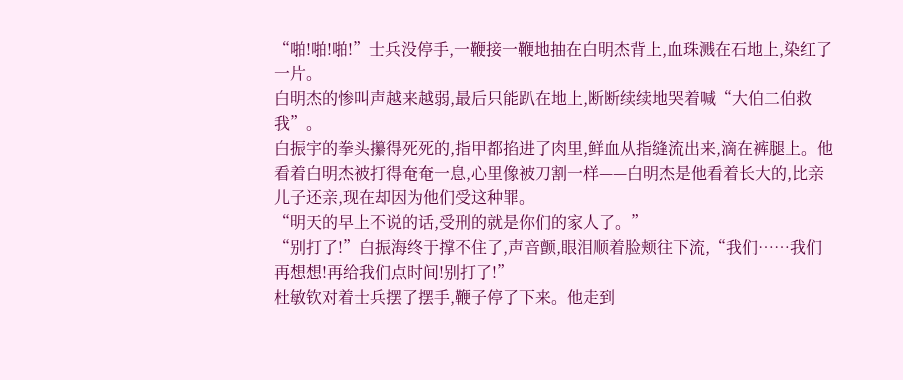“啪!啪!啪!”士兵没停手,一鞭接一鞭地抽在白明杰背上,血珠溅在石地上,染红了一片。
白明杰的惨叫声越来越弱,最后只能趴在地上,断断续续地哭着喊“大伯二伯救我”。
白振宇的拳头攥得死死的,指甲都掐进了肉里,鲜血从指缝流出来,滴在裤腿上。他看着白明杰被打得奄奄一息,心里像被刀割一样——白明杰是他看着长大的,比亲儿子还亲,现在却因为他们受这种罪。
“明天的早上不说的话,受刑的就是你们的家人了。”
“别打了!”白振海终于撑不住了,声音颤,眼泪顺着脸颊往下流,“我们……我们再想想!再给我们点时间!别打了!”
杜敏钦对着士兵摆了摆手,鞭子停了下来。他走到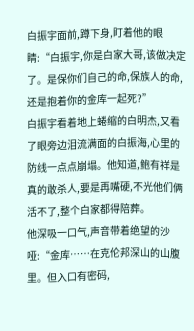白振宇面前,蹲下身,盯着他的眼睛:“白振宇,你是白家大哥,该做决定了。是保你们自己的命,保族人的命,还是抱着你的金库一起死?”
白振宇看着地上蜷缩的白明杰,又看了眼旁边泪流满面的白振海,心里的防线一点点崩塌。他知道,鲍有祥是真的敢杀人,要是再嘴硬,不光他们俩活不了,整个白家都得陪葬。
他深吸一口气,声音带着绝望的沙哑:“金库……在克伦邦深山的山腹里。但入口有密码,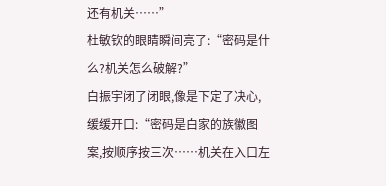还有机关……”
杜敏钦的眼睛瞬间亮了:“密码是什么?机关怎么破解?”
白振宇闭了闭眼,像是下定了决心,缓缓开口:“密码是白家的族徽图案,按顺序按三次……机关在入口左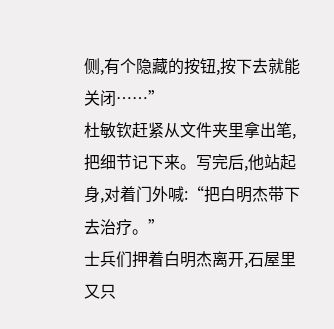侧,有个隐藏的按钮,按下去就能关闭……”
杜敏钦赶紧从文件夹里拿出笔,把细节记下来。写完后,他站起身,对着门外喊:“把白明杰带下去治疗。”
士兵们押着白明杰离开,石屋里又只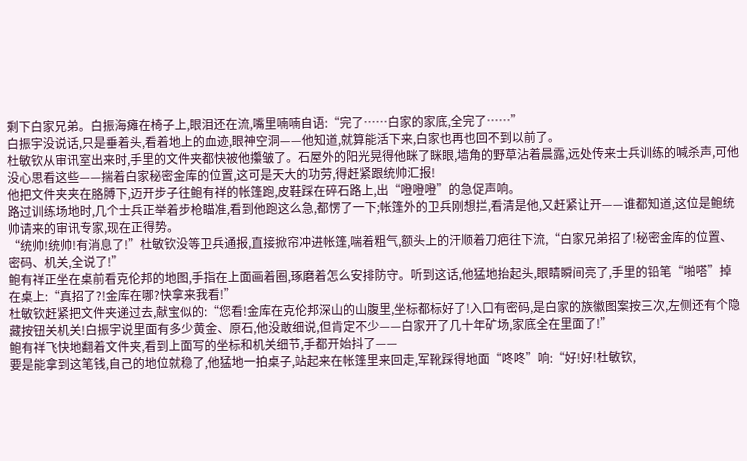剩下白家兄弟。白振海瘫在椅子上,眼泪还在流,嘴里喃喃自语:“完了……白家的家底,全完了……”
白振宇没说话,只是垂着头,看着地上的血迹,眼神空洞——他知道,就算能活下来,白家也再也回不到以前了。
杜敏钦从审讯室出来时,手里的文件夹都快被他攥皱了。石屋外的阳光晃得他眯了眯眼,墙角的野草沾着晨露,远处传来士兵训练的喊杀声,可他没心思看这些——揣着白家秘密金库的位置,这可是天大的功劳,得赶紧跟统帅汇报!
他把文件夹夹在胳膊下,迈开步子往鲍有祥的帐篷跑,皮鞋踩在碎石路上,出“噔噔噔”的急促声响。
路过训练场地时,几个士兵正举着步枪瞄准,看到他跑这么急,都愣了一下;帐篷外的卫兵刚想拦,看清是他,又赶紧让开——谁都知道,这位是鲍统帅请来的审讯专家,现在正得势。
“统帅!统帅!有消息了!”杜敏钦没等卫兵通报,直接掀帘冲进帐篷,喘着粗气,额头上的汗顺着刀疤往下流,“白家兄弟招了!秘密金库的位置、密码、机关,全说了!”
鲍有祥正坐在桌前看克伦邦的地图,手指在上面画着圈,琢磨着怎么安排防守。听到这话,他猛地抬起头,眼睛瞬间亮了,手里的铅笔“啪嗒”掉在桌上:“真招了?!金库在哪?快拿来我看!”
杜敏钦赶紧把文件夹递过去,献宝似的:“您看!金库在克伦邦深山的山腹里,坐标都标好了!入口有密码,是白家的族徽图案按三次,左侧还有个隐藏按钮关机关!白振宇说里面有多少黄金、原石,他没敢细说,但肯定不少——白家开了几十年矿场,家底全在里面了!”
鲍有祥飞快地翻着文件夹,看到上面写的坐标和机关细节,手都开始抖了——
要是能拿到这笔钱,自己的地位就稳了,他猛地一拍桌子,站起来在帐篷里来回走,军靴踩得地面“咚咚”响:“好!好!杜敏钦,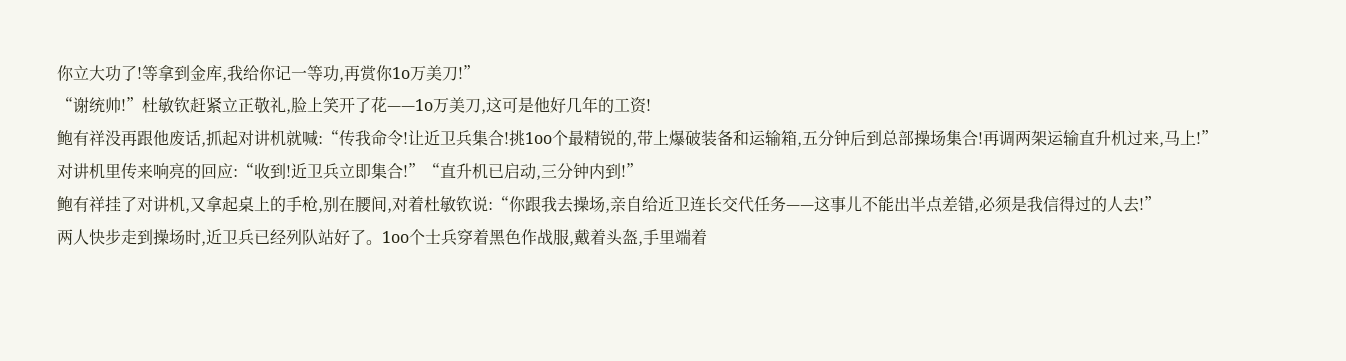你立大功了!等拿到金库,我给你记一等功,再赏你1o万美刀!”
“谢统帅!”杜敏钦赶紧立正敬礼,脸上笑开了花——1o万美刀,这可是他好几年的工资!
鲍有祥没再跟他废话,抓起对讲机就喊:“传我命令!让近卫兵集合!挑1oo个最精锐的,带上爆破装备和运输箱,五分钟后到总部操场集合!再调两架运输直升机过来,马上!”
对讲机里传来响亮的回应:“收到!近卫兵立即集合!”“直升机已启动,三分钟内到!”
鲍有祥挂了对讲机,又拿起桌上的手枪,别在腰间,对着杜敏钦说:“你跟我去操场,亲自给近卫连长交代任务——这事儿不能出半点差错,必须是我信得过的人去!”
两人快步走到操场时,近卫兵已经列队站好了。1oo个士兵穿着黑色作战服,戴着头盔,手里端着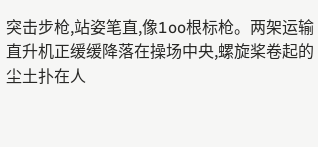突击步枪,站姿笔直,像1oo根标枪。两架运输直升机正缓缓降落在操场中央,螺旋桨卷起的尘土扑在人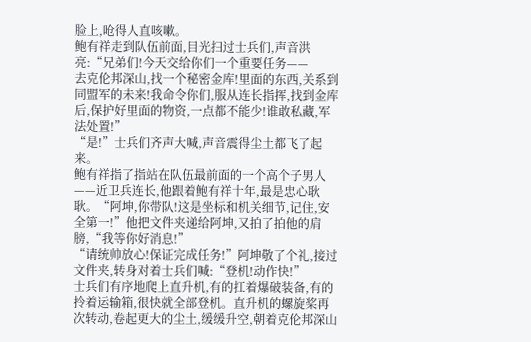脸上,呛得人直咳嗽。
鲍有祥走到队伍前面,目光扫过士兵们,声音洪亮:“兄弟们!今天交给你们一个重要任务——
去克伦邦深山,找一个秘密金库!里面的东西,关系到同盟军的未来!我命令你们,服从连长指挥,找到金库后,保护好里面的物资,一点都不能少!谁敢私藏,军法处置!”
“是!”士兵们齐声大喊,声音震得尘土都飞了起来。
鲍有祥指了指站在队伍最前面的一个高个子男人——近卫兵连长,他跟着鲍有祥十年,最是忠心耿耿。“阿坤,你带队!这是坐标和机关细节,记住,安全第一!”他把文件夹递给阿坤,又拍了拍他的肩膀,“我等你好消息!”
“请统帅放心!保证完成任务!”阿坤敬了个礼,接过文件夹,转身对着士兵们喊:“登机!动作快!”
士兵们有序地爬上直升机,有的扛着爆破装备,有的拎着运输箱,很快就全部登机。直升机的螺旋桨再次转动,卷起更大的尘土,缓缓升空,朝着克伦邦深山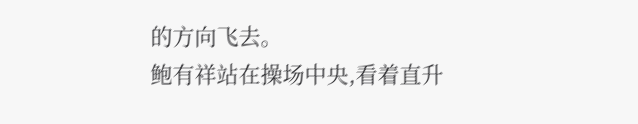的方向飞去。
鲍有祥站在操场中央,看着直升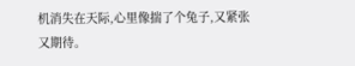机消失在天际,心里像揣了个兔子,又紧张又期待。